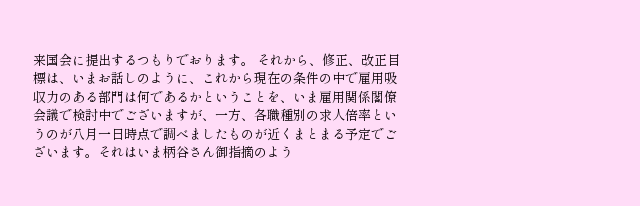来国会に提出するつもりでおります。 それから、修正、改正目標は、いまお話しのように、これから現在の条件の中で雇用吸収力のある部門は何であるかということを、いま雇用関係閣僚会議で検討中でございますが、一方、各職種別の求人倍率というのが八月一日時点で調べましたものが近くまとまる予定でございます。それはいま柄谷さん御指摘のよう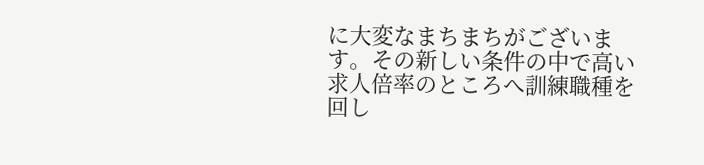に大変なまちまちがございます。その新しい条件の中で高い求人倍率のところへ訓練職種を回し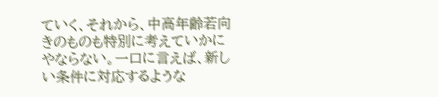ていく、それから、中高年齢若向きのものも特別に考えていかにやならない。一口に言えば、新しい条件に対応するような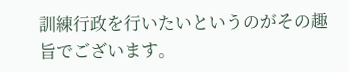訓練行政を行いたいというのがその趣旨でございます。